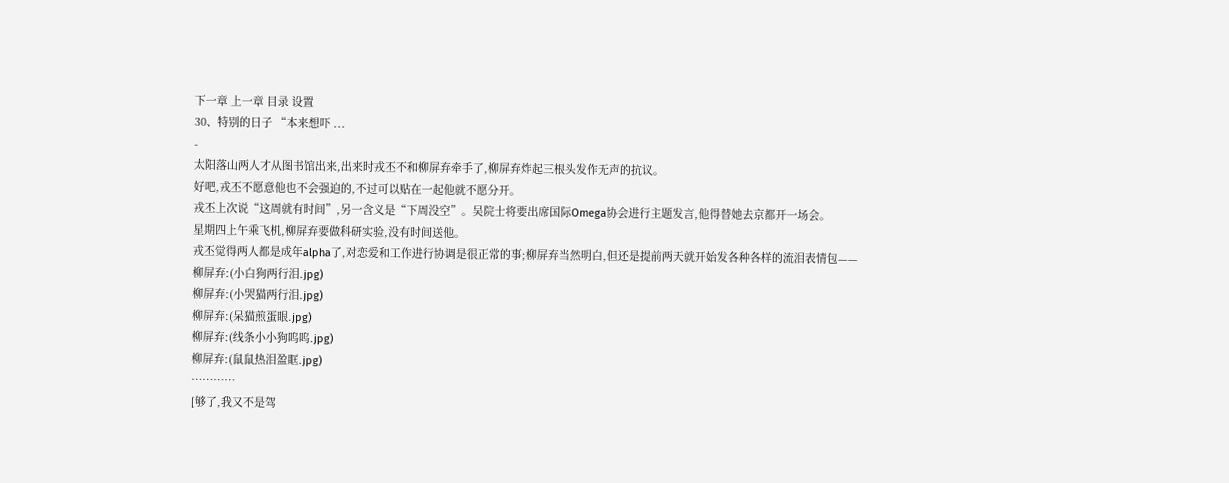下一章 上一章 目录 设置
30、特别的日子 “本来想吓 ...
-
太阳落山两人才从图书馆出来,出来时戎丕不和柳屏弃牵手了,柳屏弃炸起三根头发作无声的抗议。
好吧,戎丕不愿意他也不会强迫的,不过可以贴在一起他就不愿分开。
戎丕上次说“这周就有时间”,另一含义是“下周没空”。吴院士将要出席国际Omega协会进行主题发言,他得替她去京都开一场会。
星期四上午乘飞机,柳屏弃要做科研实验,没有时间送他。
戎丕觉得两人都是成年alpha了,对恋爱和工作进行协调是很正常的事;柳屏弃当然明白,但还是提前两天就开始发各种各样的流泪表情包——
柳屏弃:(小白狗两行泪.jpg)
柳屏弃:(小哭猫两行泪.jpg)
柳屏弃:(呆猫煎蛋眼.jpg)
柳屏弃:(线条小小狗呜呜.jpg)
柳屏弃:(鼠鼠热泪盈眶.jpg)
…………
[够了,我又不是驾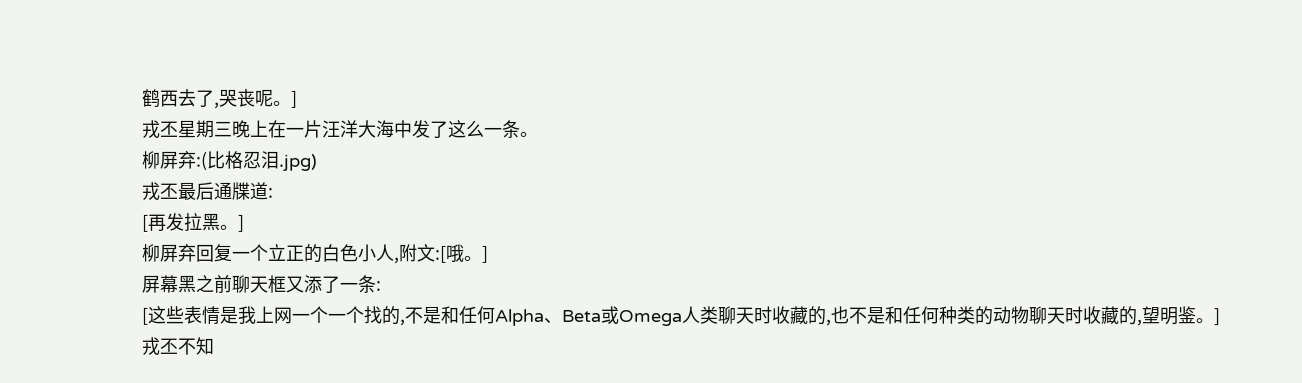鹤西去了,哭丧呢。]
戎丕星期三晚上在一片汪洋大海中发了这么一条。
柳屏弃:(比格忍泪.jpg)
戎丕最后通牒道:
[再发拉黑。]
柳屏弃回复一个立正的白色小人,附文:[哦。]
屏幕黑之前聊天框又添了一条:
[这些表情是我上网一个一个找的,不是和任何Alpha、Beta或Omega人类聊天时收藏的,也不是和任何种类的动物聊天时收藏的,望明鉴。]
戎丕不知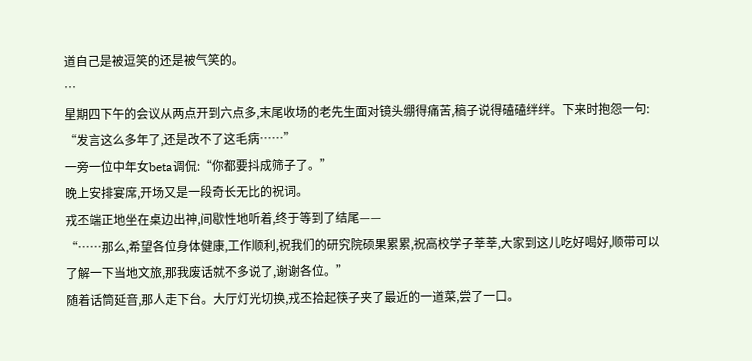道自己是被逗笑的还是被气笑的。
…
星期四下午的会议从两点开到六点多,末尾收场的老先生面对镜头绷得痛苦,稿子说得磕磕绊绊。下来时抱怨一句:
“发言这么多年了,还是改不了这毛病……”
一旁一位中年女beta调侃:“你都要抖成筛子了。”
晚上安排宴席,开场又是一段奇长无比的祝词。
戎丕端正地坐在桌边出神,间歇性地听着,终于等到了结尾——
“……那么,希望各位身体健康,工作顺利,祝我们的研究院硕果累累,祝高校学子莘莘,大家到这儿吃好喝好,顺带可以了解一下当地文旅,那我废话就不多说了,谢谢各位。”
随着话筒延音,那人走下台。大厅灯光切换,戎丕拾起筷子夹了最近的一道菜,尝了一口。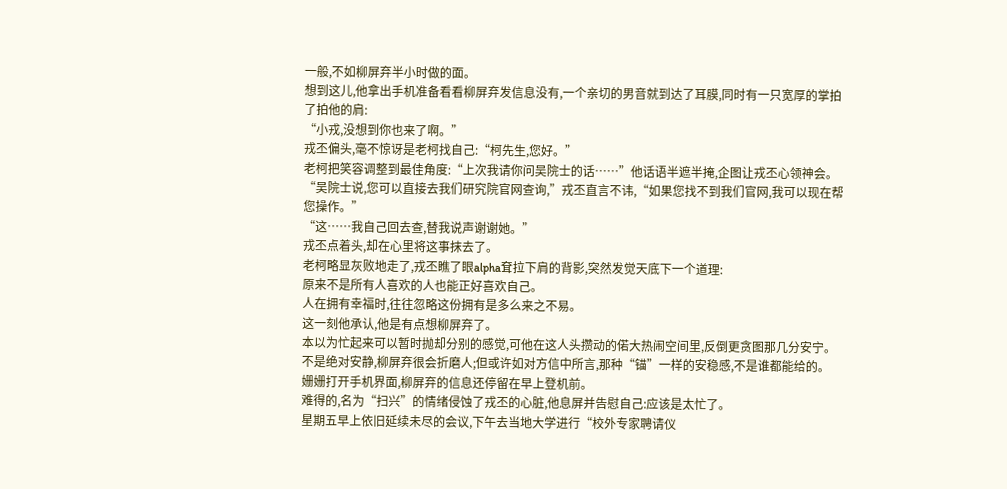一般,不如柳屏弃半小时做的面。
想到这儿,他拿出手机准备看看柳屏弃发信息没有,一个亲切的男音就到达了耳膜,同时有一只宽厚的掌拍了拍他的肩:
“小戎,没想到你也来了啊。”
戎丕偏头,毫不惊讶是老柯找自己:“柯先生,您好。”
老柯把笑容调整到最佳角度:“上次我请你问吴院士的话……”他话语半遮半掩,企图让戎丕心领神会。
“吴院士说,您可以直接去我们研究院官网查询,”戎丕直言不讳,“如果您找不到我们官网,我可以现在帮您操作。”
“这……我自己回去查,替我说声谢谢她。”
戎丕点着头,却在心里将这事抹去了。
老柯略显灰败地走了,戎丕瞧了眼alpha耷拉下肩的背影,突然发觉天底下一个道理:
原来不是所有人喜欢的人也能正好喜欢自己。
人在拥有幸福时,往往忽略这份拥有是多么来之不易。
这一刻他承认,他是有点想柳屏弃了。
本以为忙起来可以暂时抛却分别的感觉,可他在这人头攒动的偌大热闹空间里,反倒更贪图那几分安宁。
不是绝对安静,柳屏弃很会折磨人;但或许如对方信中所言,那种“锚”一样的安稳感,不是谁都能给的。
姗姗打开手机界面,柳屏弃的信息还停留在早上登机前。
难得的,名为“扫兴”的情绪侵蚀了戎丕的心脏,他息屏并告慰自己:应该是太忙了。
星期五早上依旧延续未尽的会议,下午去当地大学进行“校外专家聘请仪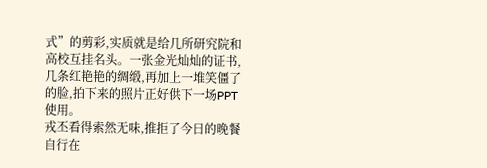式”的剪彩,实质就是给几所研究院和高校互挂名头。一张金光灿灿的证书,几条红艳艳的绸缎,再加上一堆笑僵了的脸,拍下来的照片正好供下一场PPT使用。
戎丕看得索然无味,推拒了今日的晚餐自行在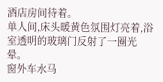酒店房间待着。
单人间,床头暖黄色氛围灯亮着,浴室透明的玻璃门反射了一圈光晕。
窗外车水马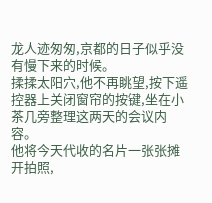龙人迹匆匆,京都的日子似乎没有慢下来的时候。
揉揉太阳穴,他不再眺望,按下遥控器上关闭窗帘的按键,坐在小茶几旁整理这两天的会议内容。
他将今天代收的名片一张张摊开拍照,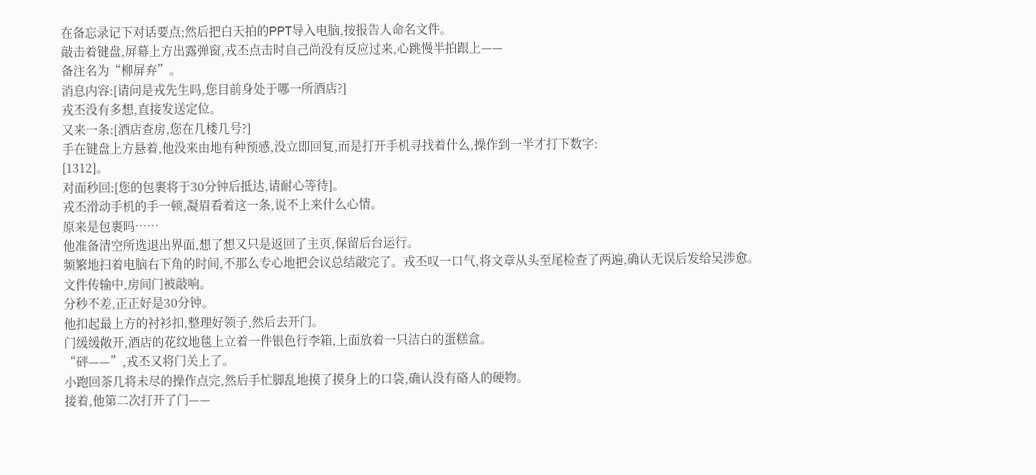在备忘录记下对话要点;然后把白天拍的PPT导入电脑,按报告人命名文件。
敲击着键盘,屏幕上方出露弹窗,戎丕点击时自己尚没有反应过来,心跳慢半拍跟上——
备注名为“柳屏弃”。
消息内容:[请问是戎先生吗,您目前身处于哪一所酒店?]
戎丕没有多想,直接发送定位。
又来一条:[酒店查房,您在几楼几号?]
手在键盘上方悬着,他没来由地有种预感,没立即回复,而是打开手机寻找着什么,操作到一半才打下数字:
[1312]。
对面秒回:[您的包裹将于30分钟后抵达,请耐心等待]。
戎丕滑动手机的手一顿,凝眉看着这一条,说不上来什么心情。
原来是包裹吗……
他准备清空所选退出界面,想了想又只是返回了主页,保留后台运行。
频繁地扫着电脑右下角的时间,不那么专心地把会议总结敲完了。戎丕叹一口气,将文章从头至尾检查了两遍,确认无误后发给吴涉愈。
文件传输中,房间门被敲响。
分秒不差,正正好是30分钟。
他扣起最上方的衬衫扣,整理好领子,然后去开门。
门缓缓敞开,酒店的花纹地毯上立着一件银色行李箱,上面放着一只洁白的蛋糕盒。
“砰——”,戎丕又将门关上了。
小跑回茶几将未尽的操作点完,然后手忙脚乱地摸了摸身上的口袋,确认没有硌人的硬物。
接着,他第二次打开了门——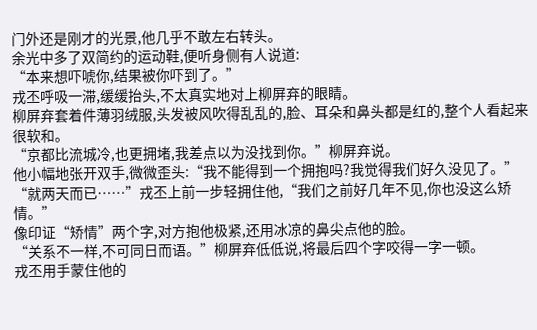门外还是刚才的光景,他几乎不敢左右转头。
余光中多了双简约的运动鞋,便听身侧有人说道:
“本来想吓唬你,结果被你吓到了。”
戎丕呼吸一滞,缓缓抬头,不太真实地对上柳屏弃的眼睛。
柳屏弃套着件薄羽绒服,头发被风吹得乱乱的,脸、耳朵和鼻头都是红的,整个人看起来很软和。
“京都比流城冷,也更拥堵,我差点以为没找到你。”柳屏弃说。
他小幅地张开双手,微微歪头:“我不能得到一个拥抱吗?我觉得我们好久没见了。”
“就两天而已……”戎丕上前一步轻拥住他,“我们之前好几年不见,你也没这么矫情。”
像印证“矫情”两个字,对方抱他极紧,还用冰凉的鼻尖点他的脸。
“关系不一样,不可同日而语。”柳屏弃低低说,将最后四个字咬得一字一顿。
戎丕用手蒙住他的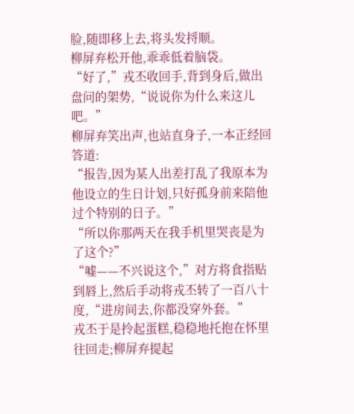脸,随即移上去,将头发捋顺。
柳屏弃松开他,乖乖低着脑袋。
“好了,”戎丕收回手,背到身后,做出盘问的架势,“说说你为什么来这儿吧。”
柳屏弃笑出声,也站直身子,一本正经回答道:
“报告,因为某人出差打乱了我原本为他设立的生日计划,只好孤身前来陪他过个特别的日子。”
“所以你那两天在我手机里哭丧是为了这个?”
“嘘——不兴说这个,”对方将食指贴到唇上,然后手动将戎丕转了一百八十度,“进房间去,你都没穿外套。”
戎丕于是拎起蛋糕,稳稳地托抱在怀里往回走;柳屏弃提起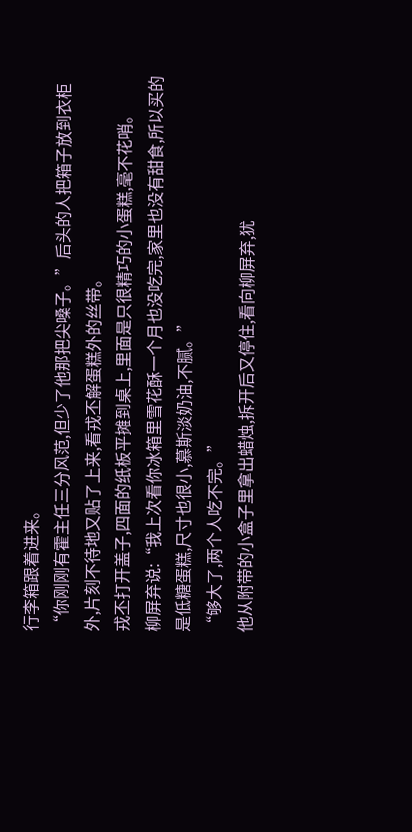行李箱跟着进来。
“你刚刚有霍主任三分风范,但少了他那把尖嗓子。”后头的人把箱子放到衣柜外,片刻不待地又贴了上来,看戎丕解蛋糕外的丝带。
戎丕打开盖子,四面的纸板平摊到桌上,里面是只很精巧的小蛋糕,毫不花哨。
柳屏弃说:“我上次看你冰箱里雪花酥一个月也没吃完,家里也没有甜食,所以买的是低糖蛋糕,尺寸也很小,慕斯淡奶油,不腻。”
“够大了,两个人吃不完。”
他从附带的小盒子里拿出蜡烛,拆开后又停住,看向柳屏弃,犹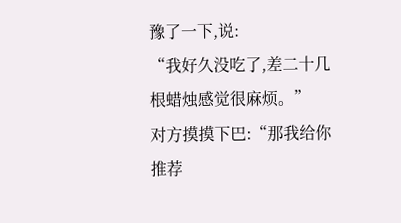豫了一下,说:
“我好久没吃了,差二十几根蜡烛感觉很麻烦。”
对方摸摸下巴:“那我给你推荐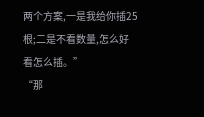两个方案,一是我给你插25根;二是不看数量,怎么好看怎么插。”
“那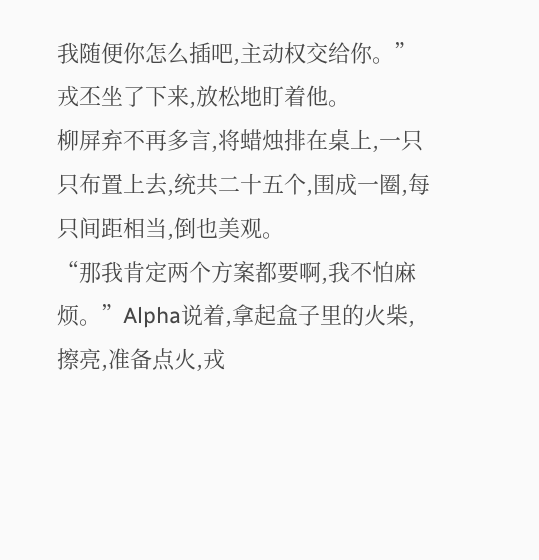我随便你怎么插吧,主动权交给你。”
戎丕坐了下来,放松地盯着他。
柳屏弃不再多言,将蜡烛排在桌上,一只只布置上去,统共二十五个,围成一圈,每只间距相当,倒也美观。
“那我肯定两个方案都要啊,我不怕麻烦。”Alpha说着,拿起盒子里的火柴,擦亮,准备点火,戎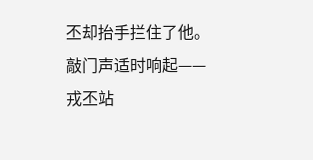丕却抬手拦住了他。
敲门声适时响起——
戎丕站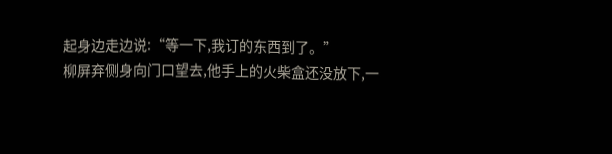起身边走边说:“等一下,我订的东西到了。”
柳屏弃侧身向门口望去,他手上的火柴盒还没放下,一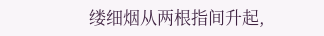缕细烟从两根指间升起,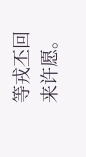等戎丕回来许愿。